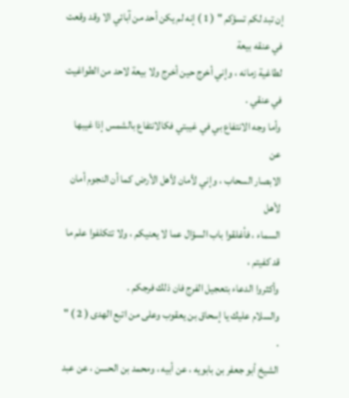إن تبد لكم تسؤكم " ( 1 ) إنه لم يكن أحد من آبائي الا وقد وقعت في عنقه بيعة
لطاغية زمانه ، وإني أخرج حين أخرج ولا بيعة لاحد من الطواغيت في عنقي .
وأما وجه الانتفاع بي في غيبتي فكالانتفاع بالشمس إذا غيبها عن
الابصار السحاب ، وإني لأمان لأهل الأرض كما أن النجوم أمان لأهل
السماء ، فأغلقوا باب السؤال عما لا يعنيكم ، ولا تتكلفوا علم ما قد كفيتم ،
وأكثروا الدعاء بتعجيل الفرج فان ذلك فرجكم .
والسلام عليك يا إسحاق بن يعقوب وعلى من اتبع الهدى ( 2 ) " .
الشيخ أبو جعفر بن بابويه ، عن أبيه ، ومحمد بن الحسن ، عن عبد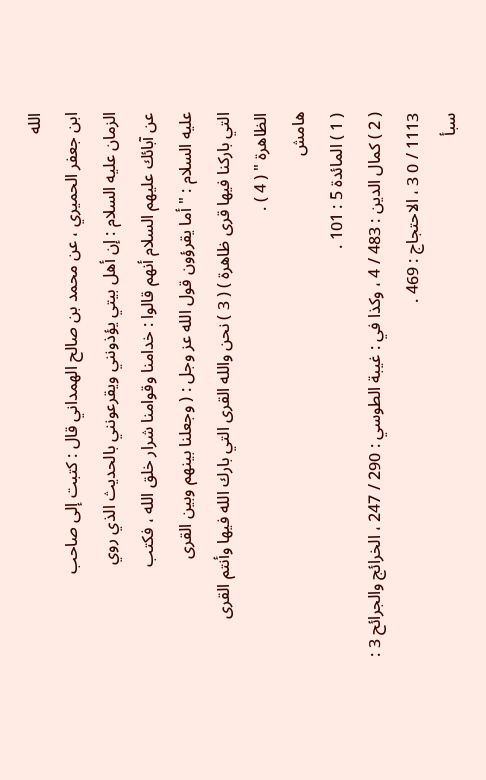الله
ابن جعفر الحميري ، عن محمد بن صالح الهمداني قال : كتبت إلى صاحب
الزمان عليه السلام : إن أهل بيتي يؤذونني ويقرعونني بالحديث الذي روي
عن آبائك عليهم السلام أنهم قالوا : خدامنا وقوامنا شرار خلق الله ، فكتب
عليه السلام : " أما يقرؤون قول الله عز وجل : ( وجعلنا بينهم وبين القرى
التي باركنا فيها قرى ظاهرة ) ( 3 ) نحن والله القرى التي بارك الله فيها وأنتم القرى
الظاهرة " ( 4 ) .
هامش
( 1 ) المائدة 5 : 101 .
( 2 ) كمال الدين : 483 / 4 ، وكذا في : غيبة الطوسي : 290 / 247 ، الخرائج والجرائح 3 :
1113 / 0 3 ، الاحتجاج : 469 .
سبأ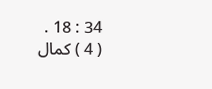34 : 18 .
( 4 ) كمال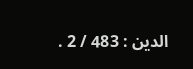الدين : 483 / 2 .